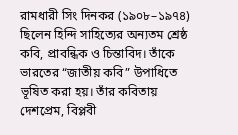রামধারী সিং দিনকর (১৯০৮–১৯৭৪) ছিলেন হিন্দি সাহিত্যের অন্যতম শ্রেষ্ঠ কবি, প্রাবন্ধিক ও চিন্তাবিদ। তাঁকে ভারতের “জাতীয় কবি” উপাধিতে ভূষিত করা হয়। তাঁর কবিতায় দেশপ্রেম, বিপ্লবী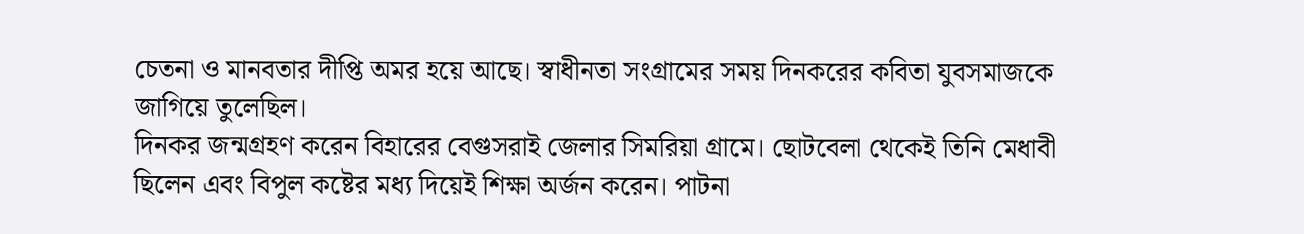চেতনা ও মানবতার দীপ্তি অমর হয়ে আছে। স্বাধীনতা সংগ্রামের সময় দিনকরের কবিতা যুবসমাজকে জাগিয়ে তুলেছিল।
দিনকর জন্মগ্রহণ করেন বিহারের বেগুসরাই জেলার সিমরিয়া গ্রামে। ছোটবেলা থেকেই তিনি মেধাবী ছিলেন এবং বিপুল কষ্টের মধ্য দিয়েই শিক্ষা অর্জন করেন। পাটনা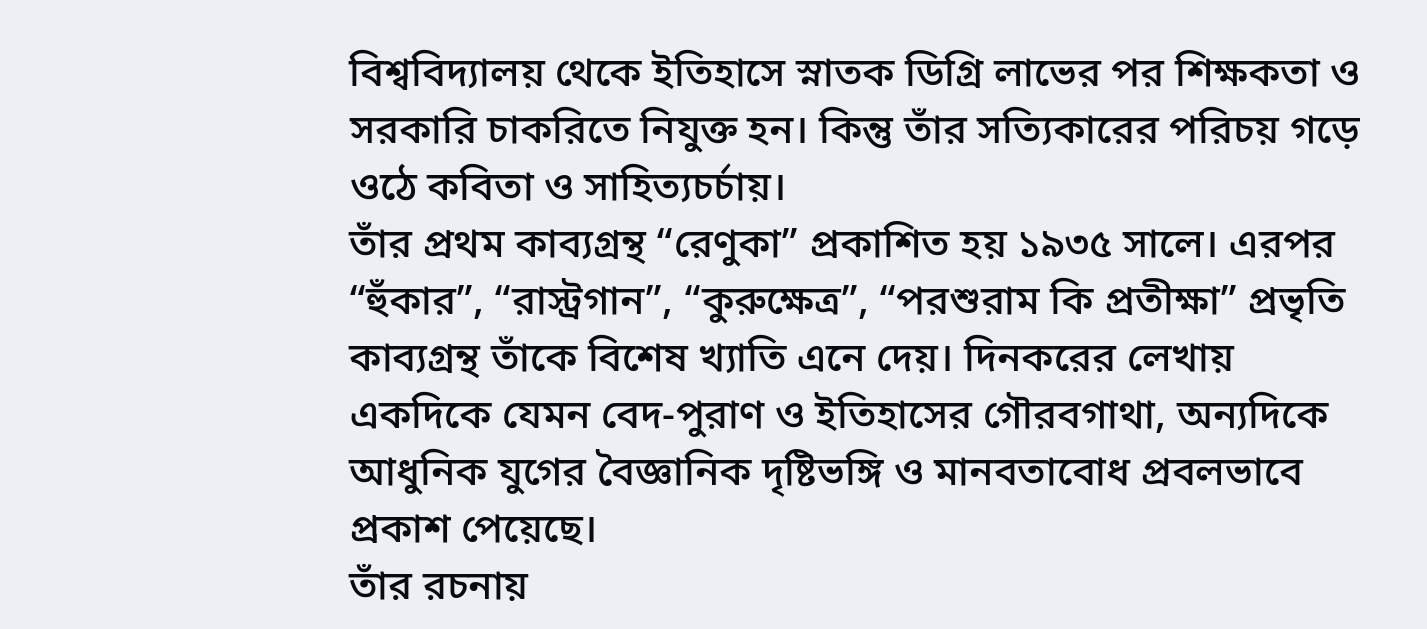বিশ্ববিদ্যালয় থেকে ইতিহাসে স্নাতক ডিগ্রি লাভের পর শিক্ষকতা ও সরকারি চাকরিতে নিযুক্ত হন। কিন্তু তাঁর সত্যিকারের পরিচয় গড়ে ওঠে কবিতা ও সাহিত্যচর্চায়।
তাঁর প্রথম কাব্যগ্রন্থ “রেণুকা” প্রকাশিত হয় ১৯৩৫ সালে। এরপর “হুঁকার”, “রাস্ট্রগান”, “কুরুক্ষেত্র”, “পরশুরাম কি প্রতীক্ষা” প্রভৃতি কাব্যগ্রন্থ তাঁকে বিশেষ খ্যাতি এনে দেয়। দিনকরের লেখায় একদিকে যেমন বেদ-পুরাণ ও ইতিহাসের গৌরবগাথা, অন্যদিকে আধুনিক যুগের বৈজ্ঞানিক দৃষ্টিভঙ্গি ও মানবতাবোধ প্রবলভাবে প্রকাশ পেয়েছে।
তাঁর রচনায়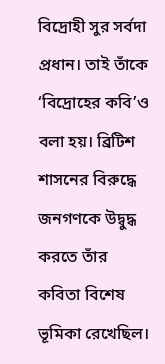বিদ্রোহী সুর সর্বদা প্রধান। তাই তাঁকে ‘বিদ্রোহের কবি’ও বলা হয়। ব্রিটিশ শাসনের বিরুদ্ধে জনগণকে উদ্বুদ্ধ করতে তাঁর কবিতা বিশেষ ভূমিকা রেখেছিল।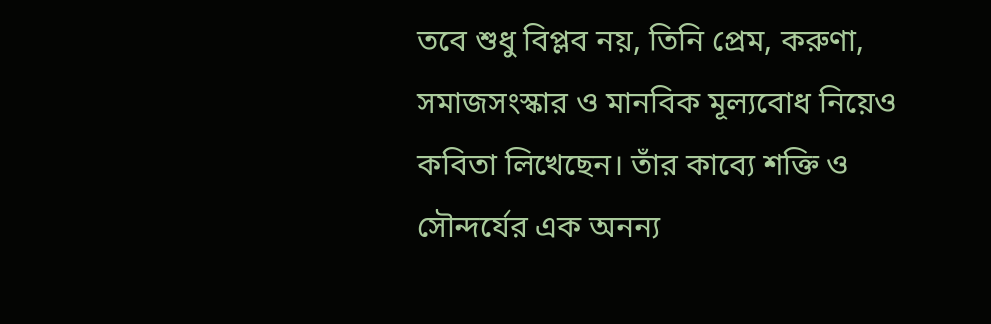তবে শুধু বিপ্লব নয়, তিনি প্রেম, করুণা, সমাজসংস্কার ও মানবিক মূল্যবোধ নিয়েও কবিতা লিখেছেন। তাঁর কাব্যে শক্তি ও সৌন্দর্যের এক অনন্য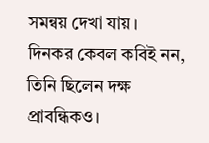সমন্বয় দেখা যায়।
দিনকর কেবল কবিই নন, তিনি ছিলেন দক্ষ প্রাবন্ধিকও।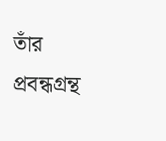তাঁর প্রবন্ধগ্রন্থ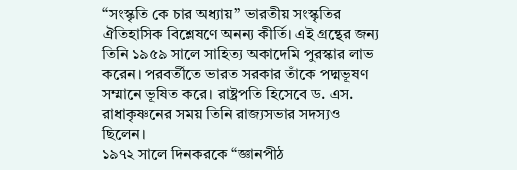“সংস্কৃতি কে চার অধ্যায়” ভারতীয় সংস্কৃতির ঐতিহাসিক বিশ্লেষণে অনন্য কীর্তি। এই গ্রন্থের জন্য তিনি ১৯৫৯ সালে সাহিত্য অকাদেমি পুরস্কার লাভ করেন। পরবর্তীতে ভারত সরকার তাঁকে পদ্মভূষণ সম্মানে ভূষিত করে। রাষ্ট্রপতি হিসেবে ড. এস. রাধাকৃষ্ণনের সময় তিনি রাজ্যসভার সদস্যও ছিলেন।
১৯৭২ সালে দিনকরকে “জ্ঞানপীঠ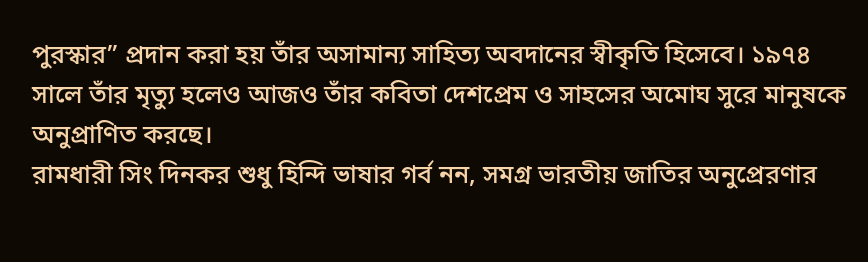পুরস্কার” প্রদান করা হয় তাঁর অসামান্য সাহিত্য অবদানের স্বীকৃতি হিসেবে। ১৯৭৪ সালে তাঁর মৃত্যু হলেও আজও তাঁর কবিতা দেশপ্রেম ও সাহসের অমোঘ সুরে মানুষকে অনুপ্রাণিত করছে।
রামধারী সিং দিনকর শুধু হিন্দি ভাষার গর্ব নন, সমগ্র ভারতীয় জাতির অনুপ্রেরণার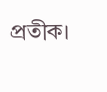প্রতীক।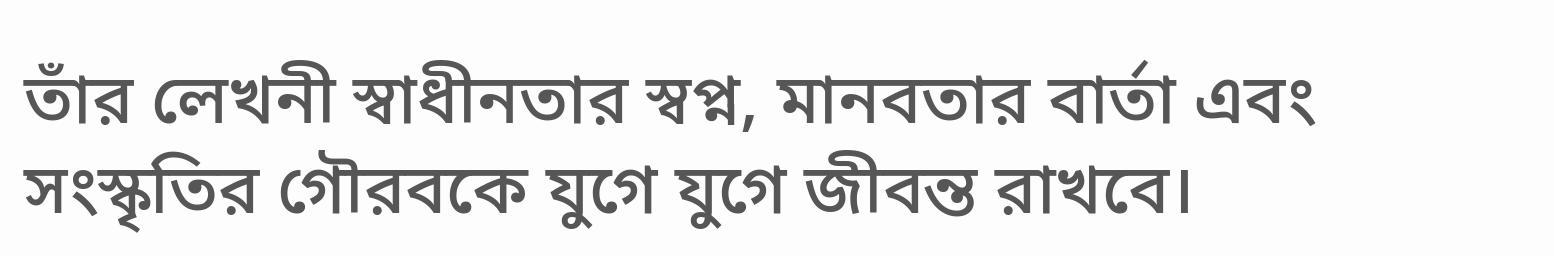তাঁর লেখনী স্বাধীনতার স্বপ্ন, মানবতার বার্তা এবং সংস্কৃতির গৌরবকে যুগে যুগে জীবন্ত রাখবে।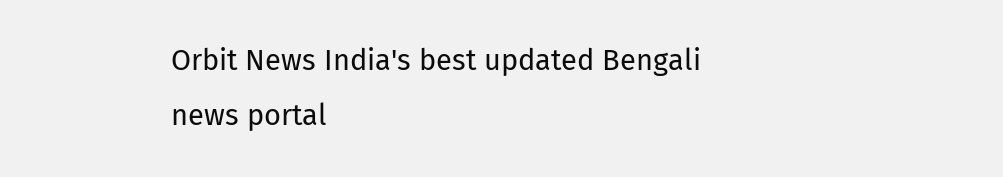Orbit News India's best updated Bengali news portal